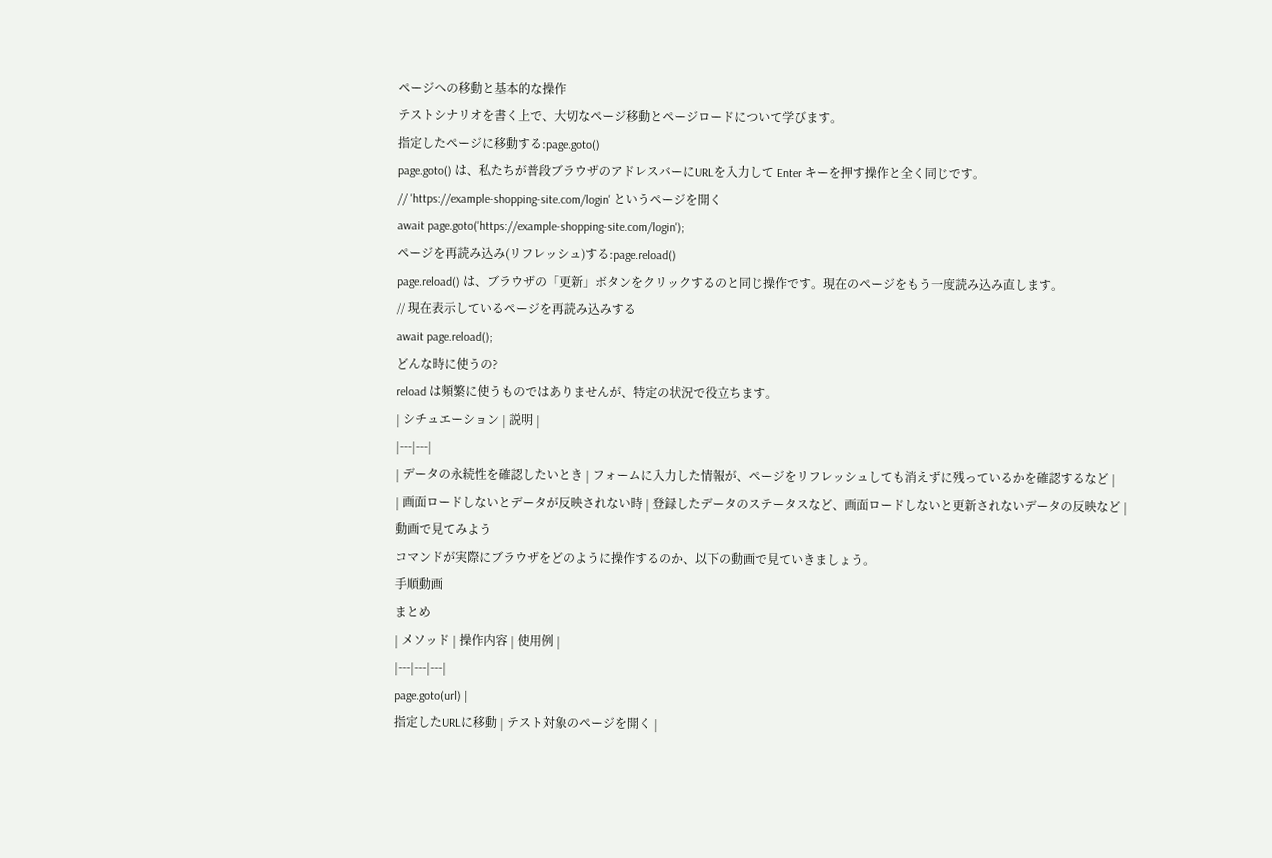ページへの移動と基本的な操作
テストシナリオを書く上で、大切なページ移動とページロードについて学びます。
指定したページに移動する:page.goto()
page.goto() は、私たちが普段ブラウザのアドレスバーにURLを入力して Enter キーを押す操作と全く同じです。
// 'https://example-shopping-site.com/login' というページを開く
await page.goto('https://example-shopping-site.com/login');
ページを再読み込み(リフレッシュ)する:page.reload()
page.reload() は、ブラウザの「更新」ボタンをクリックするのと同じ操作です。現在のページをもう一度読み込み直します。
// 現在表示しているページを再読み込みする
await page.reload();
どんな時に使うの?
reload は頻繁に使うものではありませんが、特定の状況で役立ちます。
| シチュエーション | 説明 |
|---|---|
| データの永続性を確認したいとき | フォームに入力した情報が、ページをリフレッシュしても消えずに残っているかを確認するなど |
| 画面ロードしないとデータが反映されない時 | 登録したデータのステータスなど、画面ロードしないと更新されないデータの反映など |
動画で見てみよう
コマンドが実際にブラウザをどのように操作するのか、以下の動画で見ていきましょう。
手順動画
まとめ
| メソッド | 操作内容 | 使用例 |
|---|---|---|
page.goto(url) |
指定したURLに移動 | テスト対象のページを開く |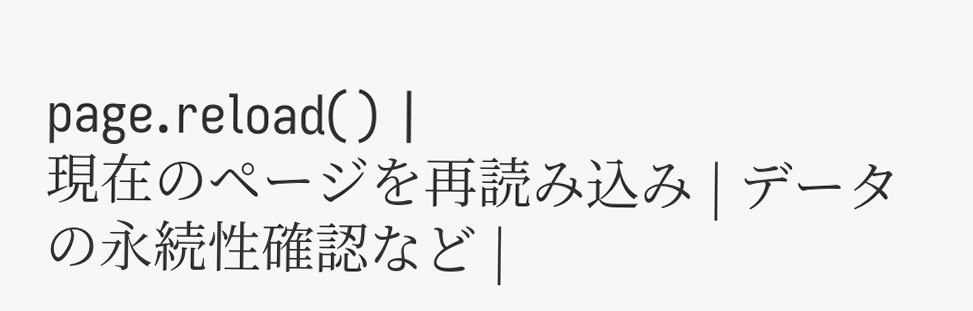page.reload() |
現在のページを再読み込み | データの永続性確認など |